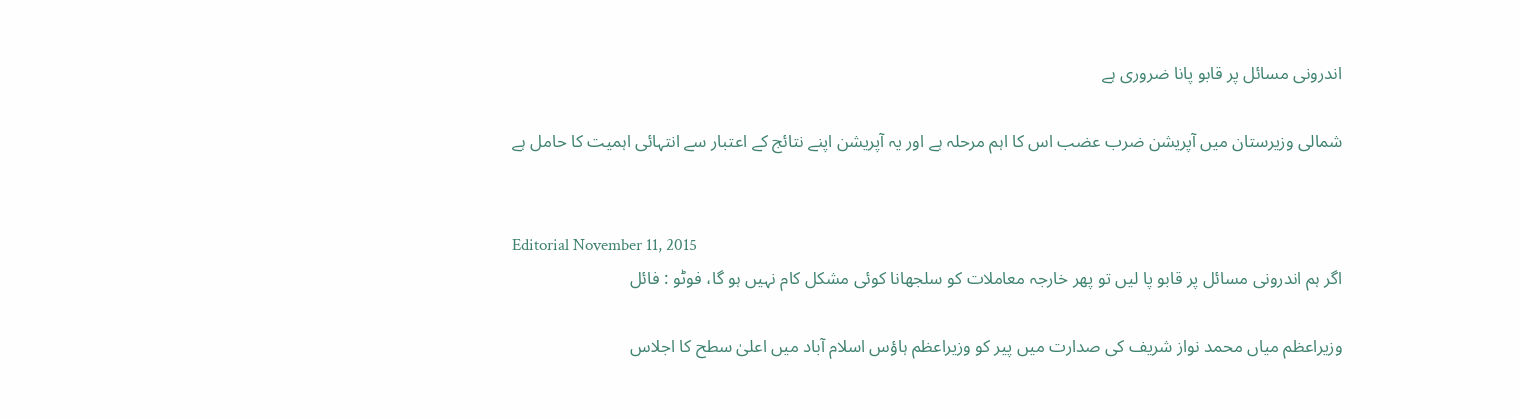اندرونی مسائل پر قابو پانا ضروری ہے

شمالی وزیرستان میں آپریشن ضرب عضب اس کا اہم مرحلہ ہے اور یہ آپریشن اپنے نتائج کے اعتبار سے انتہائی اہمیت کا حامل ہے


Editorial November 11, 2015
اگر ہم اندرونی مسائل پر قابو پا لیں تو پھر خارجہ معاملات کو سلجھانا کوئی مشکل کام نہیں ہو گا، فوٹو : فائل

وزیراعظم میاں محمد نواز شریف کی صدارت میں پیر کو وزیراعظم ہاؤس اسلام آباد میں اعلیٰ سطح کا اجلاس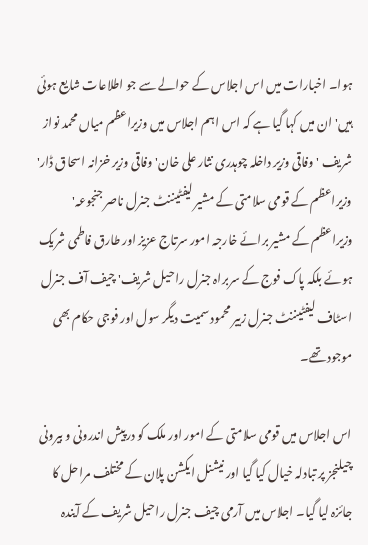ہوا۔ اخبارات میں اس اجلاس کے حوالے سے جو اطلاعات شایع ہوئی ہیں' ان میں کہا گیا ہے کہ اس اہم اجلاس میں وزیراعظم میاں محمد نواز شریف ' وفاقی وزیر داخلہ چوہدری نثار علی خان' وفاقی وزیر خزانہ اسحاق ڈار' وزیراعظم کے قومی سلامتی کے مشیر لیفٹیننٹ جنرل ناصر جنجوعہ' وزیراعظم کے مشیر برائے خارجہ امور سرتاج عزیز اور طارق فاطمی شریک ہوئے بلکہ پاک فوج کے سربراہ جنرل راحیل شریف' چیف آف جنرل اسٹاف لیفٹیننٹ جنرل زبیر محمود سمیت دیگر سول اور فوجی حکام بھی موجود تھے۔

اس اجلاس میں قومی سلامتی کے امور اور ملک کو درپیش اندرونی و بیرونی چیلنجز پر تبادلہ خیال کیا گیا اور نیشنل ایکشن پلان کے مختلف مراحل کا جائزہ لیا گیا۔ اجلاس میں آرمی چیف جنرل راحیل شریف کے آیندہ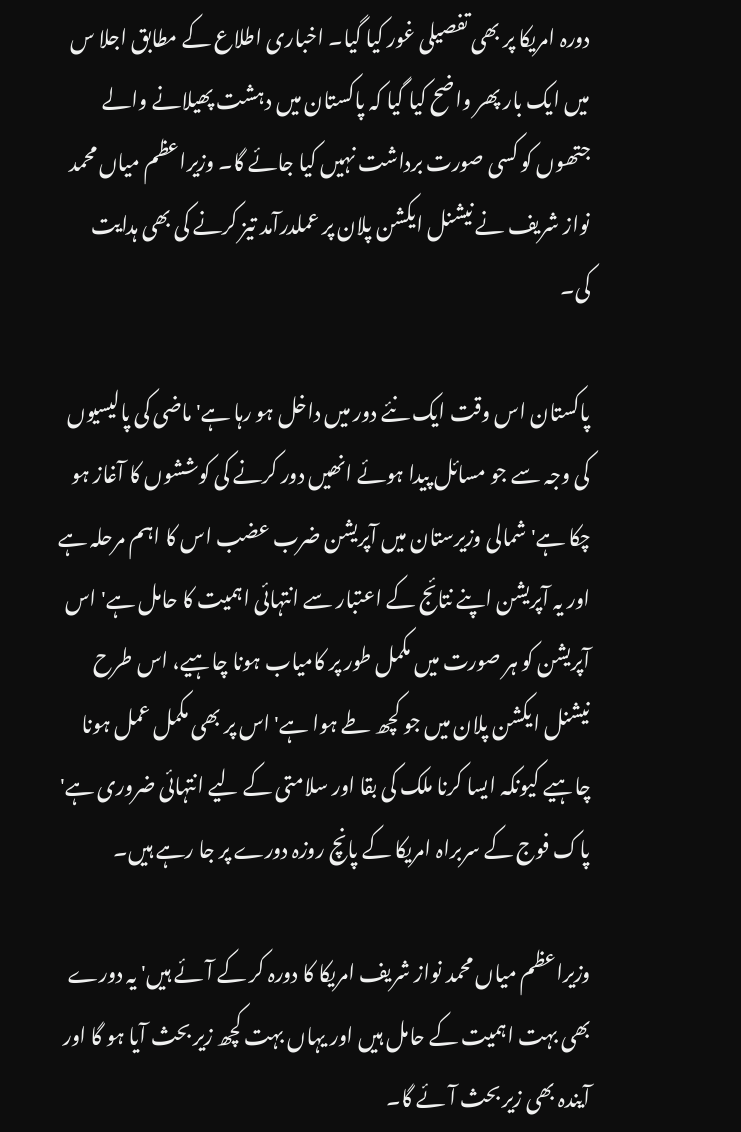دورہ امریکا پر بھی تفصیلی غور کیا گیا۔ اخباری اطلاع کے مطابق اجلا س میں ایک بار پھر واضح کیا گیا کہ پاکستان میں دہشت پھیلانے والے جتھوں کو کسی صورت برداشت نہیں کیا جائے گا۔ وزیراعظم میاں محمد نواز شریف نے نیشنل ایکشن پلان پر عملدرآمد تیز کرنے کی بھی ہدایت کی۔

پاکستان اس وقت ایک نئے دور میں داخل ہو رہا ہے' ماضی کی پالیسیوں کی وجہ سے جو مسائل پیدا ہوئے انھیں دور کرنے کی کوششوں کا آغاز ہو چکا ہے' شمالی وزیرستان میں آپریشن ضرب عضب اس کا اہم مرحلہ ہے اور یہ آپریشن اپنے نتائج کے اعتبار سے انتہائی اہمیت کا حامل ہے' اس آپریشن کو ہر صورت میں مکمل طور پر کامیاب ہونا چاہیے، اس طرح نیشنل ایکشن پلان میں جو کچھ طے ہوا ہے' اس پر بھی مکمل عمل ہونا چاہیے کیونکہ ایسا کرنا ملک کی بقا اور سلامتی کے لیے انتہائی ضروری ہے' پاک فوج کے سربراہ امریکا کے پانچ روزہ دورے پر جا رہے ہیں۔

وزیراعظم میاں محمد نواز شریف امریکا کا دورہ کر کے آئے ہیں' یہ دورے بھی بہت اہمیت کے حامل ہیں اور یہاں بہت کچھ زیر بحث آیا ہو گا اور آیندہ بھی زیر بحث آئے گا۔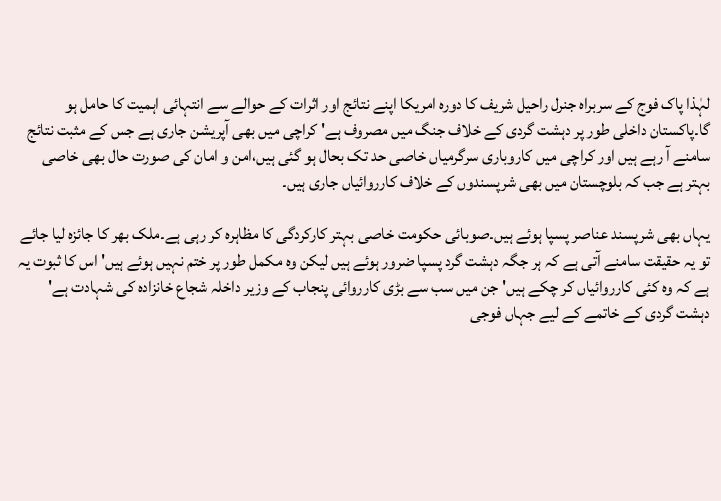لہٰذا پاک فوج کے سربراہ جنرل راحیل شریف کا دورہ امریکا اپنے نتائج اور اثرات کے حوالے سے انتہائی اہمیت کا حامل ہو گا۔پاکستان داخلی طور پر دہشت گردی کے خلاف جنگ میں مصروف ہے' کراچی میں بھی آپریشن جاری ہے جس کے مثبت نتائج سامنے آ رہے ہیں اور کراچی میں کاروباری سرگرمیاں خاصی حد تک بحال ہو گئی ہیں،امن و امان کی صورت حال بھی خاصی بہتر ہے جب کہ بلوچستان میں بھی شرپسندوں کے خلاف کارروائیاں جاری ہیں۔

یہاں بھی شرپسند عناصر پسپا ہوئے ہیں۔صوبائی حکومت خاصی بہتر کارکردگی کا مظاہرہ کر رہی ہے۔ملک بھر کا جائزہ لیا جائے تو یہ حقیقت سامنے آتی ہے کہ ہر جگہ دہشت گرد پسپا ضرور ہوئے ہیں لیکن وہ مکمل طور پر ختم نہیں ہوئے ہیں' اس کا ثبوت یہ ہے کہ وہ کئی کارروائیاں کر چکے ہیں' جن میں سب سے بڑی کارروائی پنجاب کے وزیر داخلہ شجاع خانزادہ کی شہادت ہے' دہشت گردی کے خاتمے کے لیے جہاں فوجی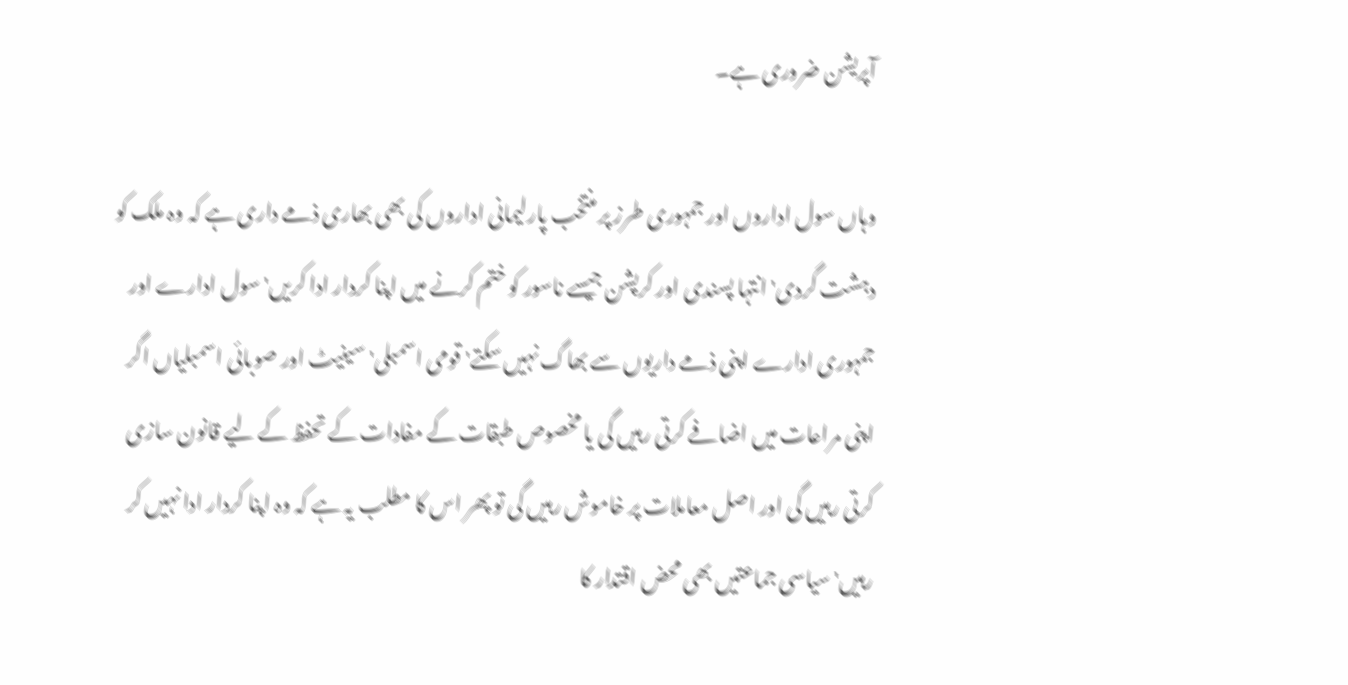آپریشن ضروری ہے۔

وہاں سول اداروں اور جمہوری طرز پر منتخب پارلیمانی اداروں کی بھی بھاری ذمے داری ہے کہ وہ ملک کو دہشت گردی' انتہا پسندی اور کرپشن جیسے ناسور کو ختم کرنے میں اپنا کردار ادا کریں' سول ادارے اور جمہوری ادارے اپنی ذمے داریوں سے بھاگ نہیں سکتے' قومی اسمبلی' سینیٹ اور صوبائی اسمبلیاں اگر اپنی مراعات میں اضافے کرتی رہیں گی یا مخصوص طبقات کے مفادات کے تحفظ کے لیے قانون سازی کرتی رہیں گی اور اصل معاملات پر خاموش رہیں گی تو پھر اس کا مطلب یہ ہے کہ وہ اپنا کردار ادا نہیں کر رہیں' سیاسی جماعتیں بھی محض اقتدار کا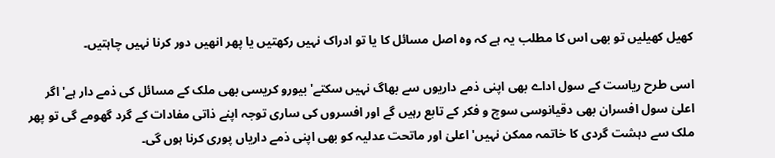کھیل کھیلیں تو بھی اس کا مطلب یہ ہے کہ وہ اصل مسائل کا یا تو ادراک نہیں رکھتیں یا پھر انھیں دور کرنا نہیں چاہتیں۔

اسی طرح ریاست کے سول اداے بھی اپنی ذمے داریوں سے بھاگ نہیں سکتے' بیورو کریسی بھی ملک کے مسائل کی ذمے دار ہے' اگر اعلیٰ سول افسران بھی دقیانوسی سوچ و فکر کے تابع رہیں گے اور افسروں کی ساری توجہ اپنے ذاتی مفادات کے گرد گھومے گی تو پھر ملک سے دہشت گردی کا خاتمہ ممکن نہیں' اعلیٰ اور ماتحت عدلیہ کو بھی اپنی ذمے داریاں پوری کرنا ہوں گی۔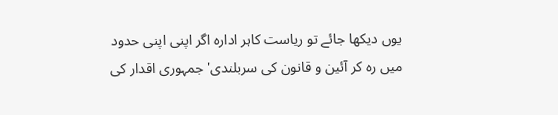یوں دیکھا جائے تو ریاست کاہر ادارہ اگر اپنی اپنی حدود میں رہ کر آئین و قانون کی سربلندی' جمہوری اقدار کی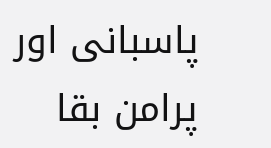پاسبانی اور پرامن بقا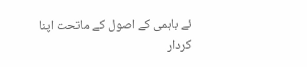ئے باہمی کے اصول کے ماتحت اپنا کردار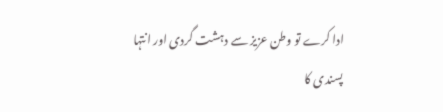ادا کرے تو وطن عزیز سے دہشت گردی اور انتہا پسندی کا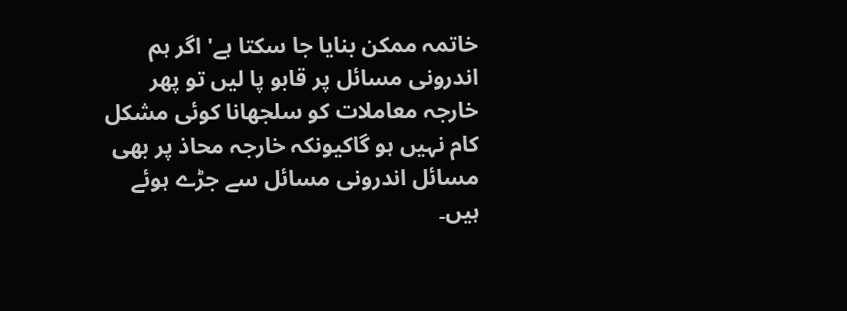خاتمہ ممکن بنایا جا سکتا ہے' اگر ہم اندرونی مسائل پر قابو پا لیں تو پھر خارجہ معاملات کو سلجھانا کوئی مشکل کام نہیں ہو گاکیونکہ خارجہ محاذ پر بھی مسائل اندرونی مسائل سے جڑے ہوئے ہیں۔